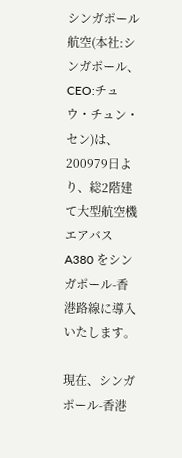シンガポール航空(本社:シンガポール、CEO:チュウ・チュン・セン)は、200979日より、総2階建て大型航空機エアバスA380 をシンガポール-香港路線に導入いたします。

現在、シンガポール-香港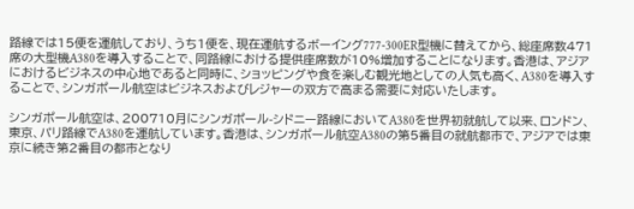路線では15便を運航しており、うち1便を、現在運航するボーイング777-300ER型機に替えてから、総座席数471席の大型機A380を導入することで、同路線における提供座席数が10%増加することになります。香港は、アジアにおけるビジネスの中心地であると同時に、ショッピングや食を楽しむ観光地としての人気も高く、A380を導入することで、シンガポール航空はビジネスおよびレジャーの双方で高まる需要に対応いたします。

シンガポール航空は、200710月にシンガポール-シドニー路線においてA380を世界初就航して以来、ロンドン、東京、パリ路線でA380を運航しています。香港は、シンガポール航空A380の第5番目の就航都市で、アジアでは東京に続き第2番目の都市となり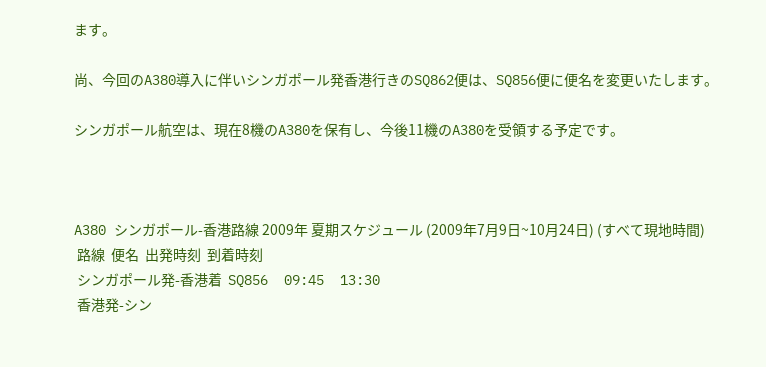ます。

尚、今回のA380導入に伴いシンガポール発香港行きのSQ862便は、SQ856便に便名を変更いたします。

シンガポール航空は、現在8機のA380を保有し、今後11機のA380を受領する予定です。



A380 シンガポール-香港路線 2009年 夏期スケジュール (2009年7月9日~10月24日) (すべて現地時間)
 路線  便名  出発時刻  到着時刻
 シンガポール発-香港着  SQ856  09:45  13:30
 香港発-シン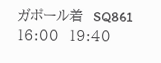ガポール着  SQ861  16:00  19:40